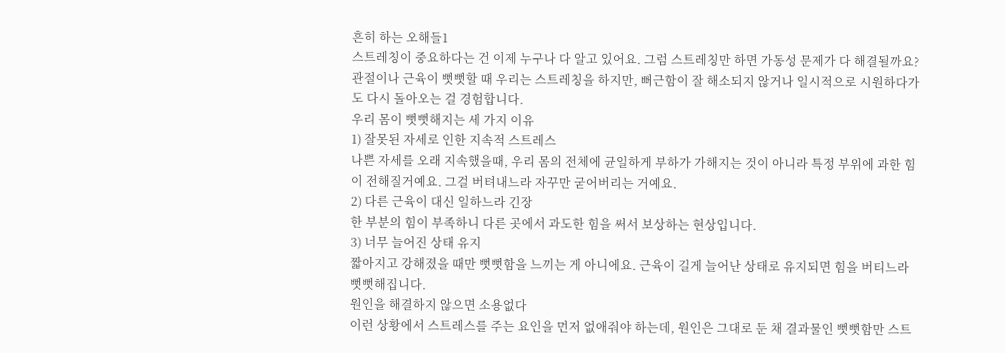흔히 하는 오해들1
스트레칭이 중요하다는 건 이제 누구나 다 알고 있어요. 그럼 스트레칭만 하면 가동성 문제가 다 해결될까요?
관절이나 근육이 뻣뻣할 때 우리는 스트레칭을 하지만, 뻐근함이 잘 해소되지 않거나 일시적으로 시원하다가도 다시 돌아오는 걸 경험합니다.
우리 몸이 뻣뻣해지는 세 가지 이유
1) 잘못된 자세로 인한 지속적 스트레스
나쁜 자세를 오래 지속했을때, 우리 몸의 전체에 균일하게 부하가 가해지는 것이 아니라 특정 부위에 과한 힘이 전해질거예요. 그걸 버텨내느라 자꾸만 굳어버리는 거예요.
2) 다른 근육이 대신 일하느라 긴장
한 부분의 힘이 부족하니 다른 곳에서 과도한 힘을 써서 보상하는 현상입니다.
3) 너무 늘어진 상태 유지
짧아지고 강해졌을 때만 뻣뻣함을 느끼는 게 아니에요. 근육이 길게 늘어난 상태로 유지되면 힘을 버티느라 뻣뻣해집니다.
원인을 해결하지 않으면 소용없다
이런 상황에서 스트레스를 주는 요인을 먼저 없애줘야 하는데, 원인은 그대로 둔 채 결과물인 뻣뻣함만 스트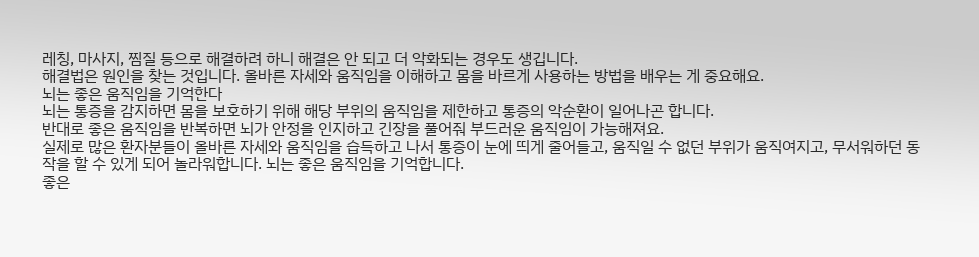레칭, 마사지, 찜질 등으로 해결하려 하니 해결은 안 되고 더 악화되는 경우도 생깁니다.
해결법은 원인을 찾는 것입니다. 올바른 자세와 움직임을 이해하고 몸을 바르게 사용하는 방법을 배우는 게 중요해요.
뇌는 좋은 움직임을 기억한다
뇌는 통증을 감지하면 몸을 보호하기 위해 해당 부위의 움직임을 제한하고 통증의 악순환이 일어나곤 합니다.
반대로 좋은 움직임을 반복하면 뇌가 안정을 인지하고 긴장을 풀어줘 부드러운 움직임이 가능해져요.
실제로 많은 환자분들이 올바른 자세와 움직임을 습득하고 나서 통증이 눈에 띄게 줄어들고, 움직일 수 없던 부위가 움직여지고, 무서워하던 동작을 할 수 있게 되어 놀라워합니다. 뇌는 좋은 움직임을 기억합니다.
좋은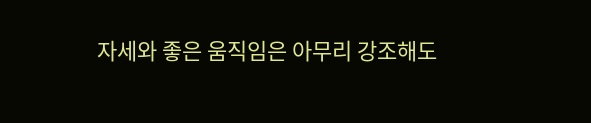자세와 좋은 움직임은 아무리 강조해도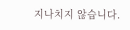지나치지 않습니다.